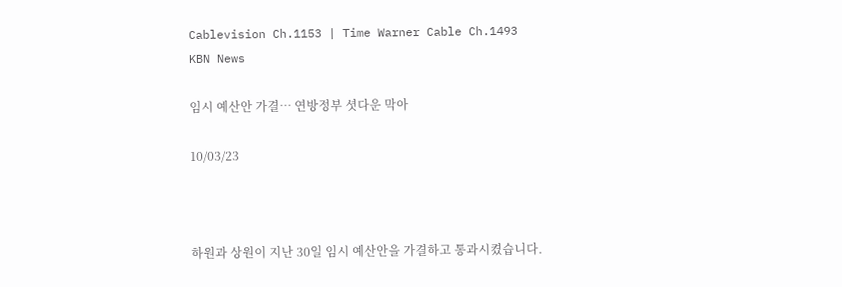Cablevision Ch.1153 | Time Warner Cable Ch.1493
KBN News

임시 예산안 가결… 연방정부 셧다운 막아

10/03/23



하원과 상원이 지난 30일 임시 예산안을 가결하고 통과시켰습니다.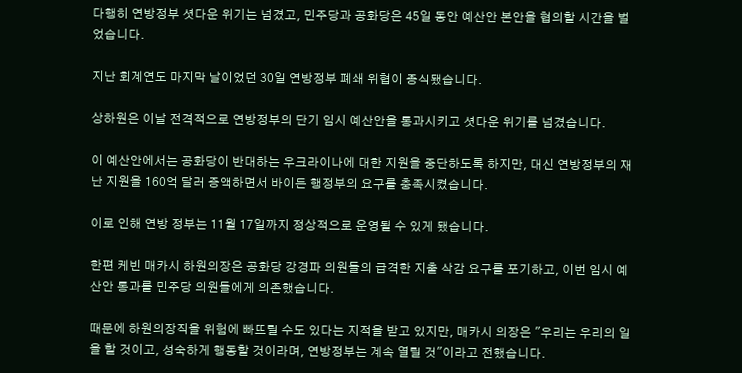다행히 연방정부 셧다운 위기는 넘겼고, 민주당과 공화당은 45일 동안 예산안 본안을 협의할 시간을 벌었습니다.

지난 회계연도 마지막 날이었던 30일 연방정부 폐쇄 위협이 종식됐습니다.

상하원은 이날 전격적으로 연방정부의 단기 임시 예산안을 통과시키고 셧다운 위기를 넘겼습니다.

이 예산안에서는 공화당이 반대하는 우크라이나에 대한 지원을 중단하도록 하지만, 대신 연방정부의 재난 지원을 160억 달러 증액하면서 바이든 행정부의 요구를 충족시켰습니다.

이로 인해 연방 정부는 11월 17일까지 정상적으로 운영될 수 있게 됐습니다.

한편 케빈 매카시 하원의장은 공화당 강경파 의원들의 급격한 지출 삭감 요구를 포기하고, 이번 임시 예산안 통과를 민주당 의원들에게 의존했습니다.

때문에 하원의장직을 위험에 빠뜨릴 수도 있다는 지적을 받고 있지만, 매카시 의장은 "우리는 우리의 일을 할 것이고, 성숙하게 행동할 것이라며, 연방정부는 계속 열릴 것"이라고 전했습니다.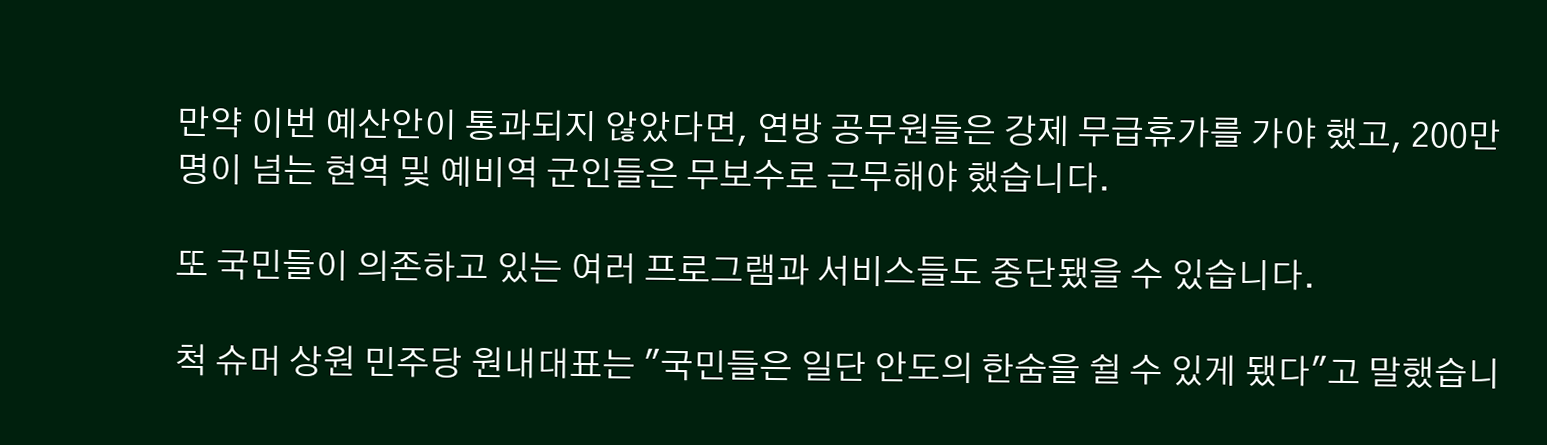만약 이번 예산안이 통과되지 않았다면, 연방 공무원들은 강제 무급휴가를 가야 했고, 200만 명이 넘는 현역 및 예비역 군인들은 무보수로 근무해야 했습니다.

또 국민들이 의존하고 있는 여러 프로그램과 서비스들도 중단됐을 수 있습니다.

척 슈머 상원 민주당 원내대표는 "국민들은 일단 안도의 한숨을 쉴 수 있게 됐다"고 말했습니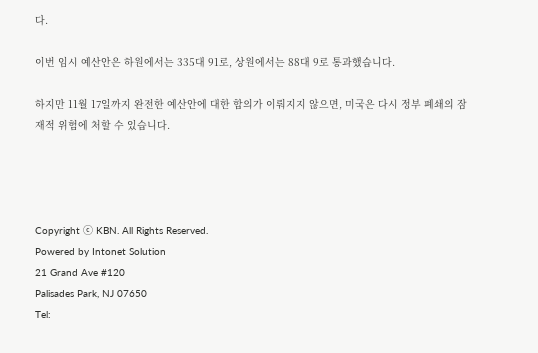다.

이번 임시 예산안은 하원에서는 335대 91로, 상원에서는 88대 9로 통과했습니다.

하지만 11월 17일까지 완전한 예산안에 대한 합의가 이뤄지지 않으면, 미국은 다시 정부 폐쇄의 잠재적 위험에 처할 수 있습니다.




Copyright ⓒ KBN. All Rights Reserved.
Powered by Intonet Solution
21 Grand Ave #120
Palisades Park, NJ 07650
Tel: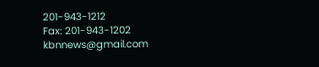201-943-1212
Fax: 201-943-1202
kbnnews@gmail.com